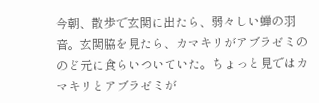今朝、散歩で玄関に出たら、弱々しい蝉の羽音。玄関脇を見たら、カマキリがアブラゼミののど元に食らいついていた。ちょっと見ではカマキリとアブラゼミが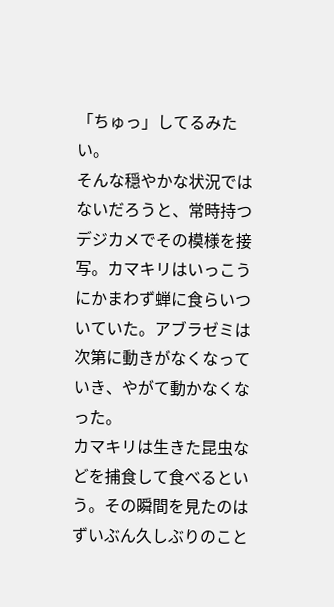「ちゅっ」してるみたい。
そんな穏やかな状況ではないだろうと、常時持つデジカメでその模様を接写。カマキリはいっこうにかまわず蝉に食らいついていた。アブラゼミは次第に動きがなくなっていき、やがて動かなくなった。
カマキリは生きた昆虫などを捕食して食べるという。その瞬間を見たのはずいぶん久しぶりのこと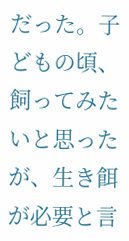だった。子どもの頃、飼ってみたいと思ったが、生き餌が必要と言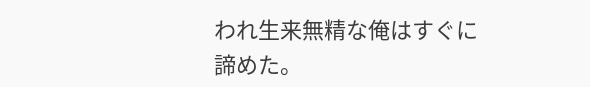われ生来無精な俺はすぐに諦めた。